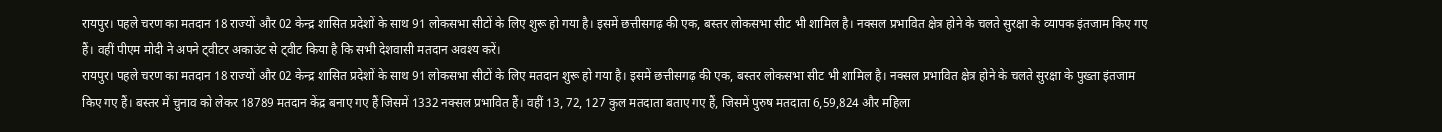रायपुर। पहले चरण का मतदान 18 राज्यों और 02 केन्द्र शासित प्रदेशों के साथ 91 लोकसभा सीटों के लिए शुरू हो गया है। इसमें छत्तीसगढ़ की एक, बस्तर लोकसभा सीट भी शामिल है। नक्सल प्रभावित क्षेत्र होने के चलते सुरक्षा के व्यापक इंतजाम किए गए हैं। वहीं पीएम मोदी ने अपने ट्वीटर अकाउंट से ट्वीट किया है कि सभी देशवासी मतदान अवश्य करें।
रायपुर। पहले चरण का मतदान 18 राज्यों और 02 केन्द्र शासित प्रदेशों के साथ 91 लोकसभा सीटों के लिए मतदान शुरू हो गया है। इसमें छत्तीसगढ़ की एक, बस्तर लोकसभा सीट भी शामिल है। नक्सल प्रभावित क्षेत्र होने के चलते सुरक्षा के पुख्ता इंतजाम किए गए हैं। बस्तर में चुनाव को लेकर 18789 मतदान केंद्र बनाए गए हैं जिसमें 1332 नक्सल प्रभावित हैं। वहीं 13, 72, 127 कुल मतदाता बताए गए हैं, जिसमें पुरुष मतदाता 6,59,824 और महिला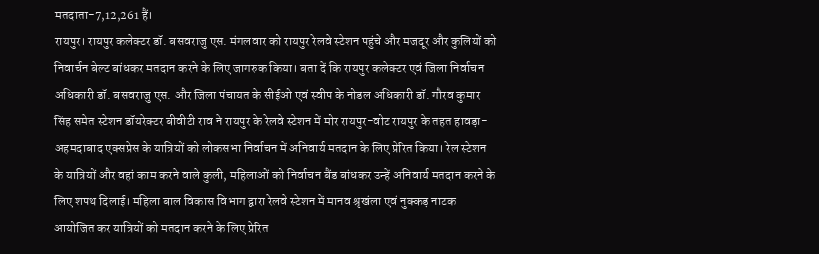मतदाता-7,12,261 हैं।
रायपुर। रायपुर कलेक्टर डॉ. बसवराजु एस. मंगलवार को रायपुर रेलवे स्टेशन पहुंचे और मजदूर और कुलियों को निवार्चन बेल्ट बांधकर मतदान करने के लिए जागरुक किया। बता दें कि रायपुर कलेक्टर एवं जिला निर्वाचन अधिकारी डॉ. बसवराजु एस. और जिला पंचायत के सीईओ एवं स्वीप के नोडल अधिकारी डॉ. गौरव कुमार सिंह समेत स्टेशन डॉयरेक्टर बीवीटी राव ने रायपुर के रेलवे स्टेशन में मोर रायपुर-वोट रायपुर के तहत हावड़ा-अहमदाबाद एक्सप्रेस के यात्रियों को लोकसभा निर्वाचन में अनिवार्य मतदान के लिए प्रेरित किया। रेल स्टेशन के यात्रियों और वहां काम करने वाले कुली, महिलाओं को निर्वाचन बैंड बांधकर उन्हें अनिवार्य मतदान करने के लिए शपथ दिलाई। महिला बाल विकास विभाग द्वारा रेलवे स्टेशन में मानव श्रृखंला एवं नुक्कड़ नाटक आयोजित कर यात्रियों को मतदान करने के लिए प्रेरित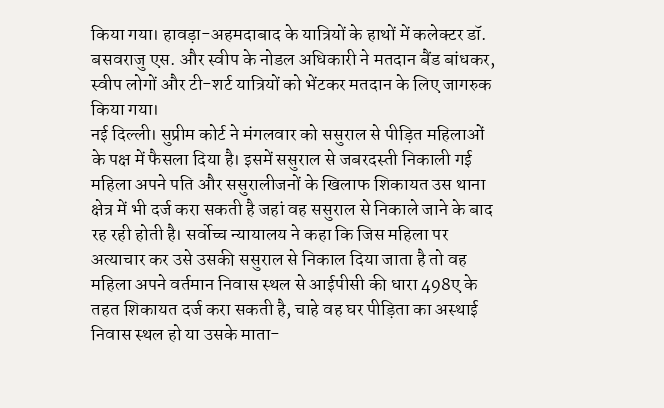किया गया। हावड़ा-अहमदाबाद के यात्रियों के हाथों में कलेक्टर डॉ. बसवराजु एस. और स्वीप के नोडल अधिकारी ने मतदान बैंड बांधकर, स्वीप लोगों और टी-शर्ट यात्रियों को भेंटकर मतदान के लिए जागरुक किया गया।
नई दिल्ली। सुप्रीम कोर्ट ने मंगलवार को ससुराल से पीड़ित महिलाओं के पक्ष में फैसला दिया है। इसमें ससुराल से जबरदस्ती निकाली गई महिला अपने पति और ससुरालीजनों के खिलाफ शिकायत उस थाना क्षेत्र में भी दर्ज करा सकती है जहां वह ससुराल से निकाले जाने के बाद रह रही होती है। सर्वोच्च न्यायालय ने कहा कि जिस महिला पर अत्याचार कर उसे उसकी ससुराल से निकाल दिया जाता है तो वह महिला अपने वर्तमान निवास स्थल से आईपीसी की धारा 498ए के तहत शिकायत दर्ज करा सकती है, चाहे वह घर पीड़िता का अस्थाई निवास स्थल हो या उसके माता-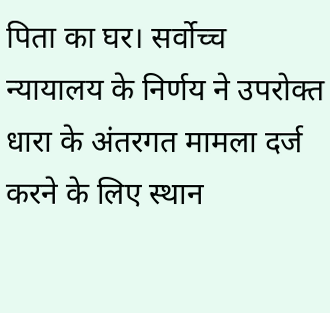पिता का घर। सर्वोच्च न्यायालय के निर्णय ने उपरोक्त धारा के अंतरगत मामला दर्ज करने के लिए स्थान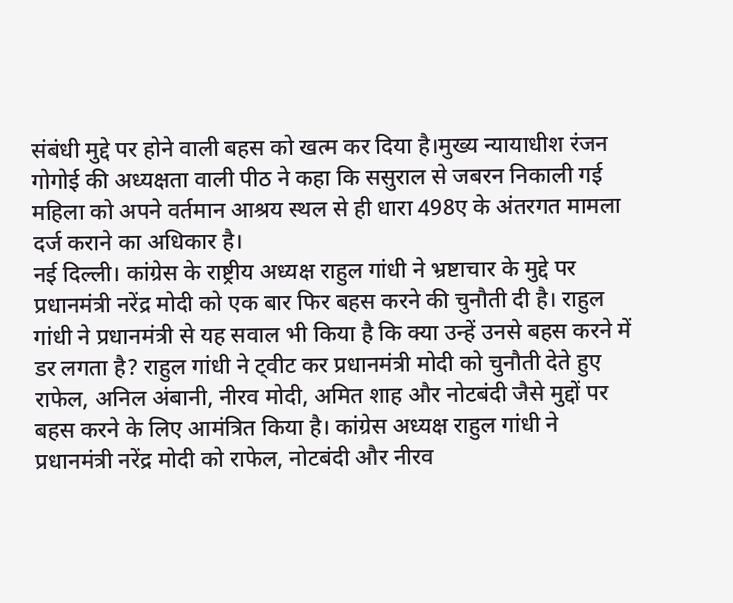संबंधी मुद्दे पर होने वाली बहस को खत्म कर दिया है।मुख्य न्यायाधीश रंजन गोगोई की अध्यक्षता वाली पीठ ने कहा कि ससुराल से जबरन निकाली गई महिला को अपने वर्तमान आश्रय स्थल से ही धारा 498ए के अंतरगत मामला दर्ज कराने का अधिकार है।
नई दिल्ली। कांग्रेस के राष्ट्रीय अध्यक्ष राहुल गांधी ने भ्रष्टाचार के मुद्दे पर प्रधानमंत्री नरेंद्र मोदी को एक बार फिर बहस करने की चुनौती दी है। राहुल गांधी ने प्रधानमंत्री से यह सवाल भी किया है कि क्या उन्हें उनसे बहस करने में डर लगता है? राहुल गांधी ने ट्वीट कर प्रधानमंत्री मोदी को चुनौती देते हुए राफेल, अनिल अंबानी, नीरव मोदी, अमित शाह और नोटबंदी जैसे मुद्दों पर बहस करने के लिए आमंत्रित किया है। कांग्रेस अध्यक्ष राहुल गांधी ने प्रधानमंत्री नरेंद्र मोदी को राफेल, नोटबंदी और नीरव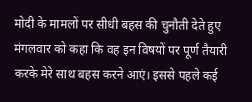मोदी के मामलों पर सीधी बहस की चुनौती देते हुए मंगलवार को कहा कि वह इन विषयों पर पूर्ण तैयारी करके मेरे साथ बहस करने आएं। इससे पहले कई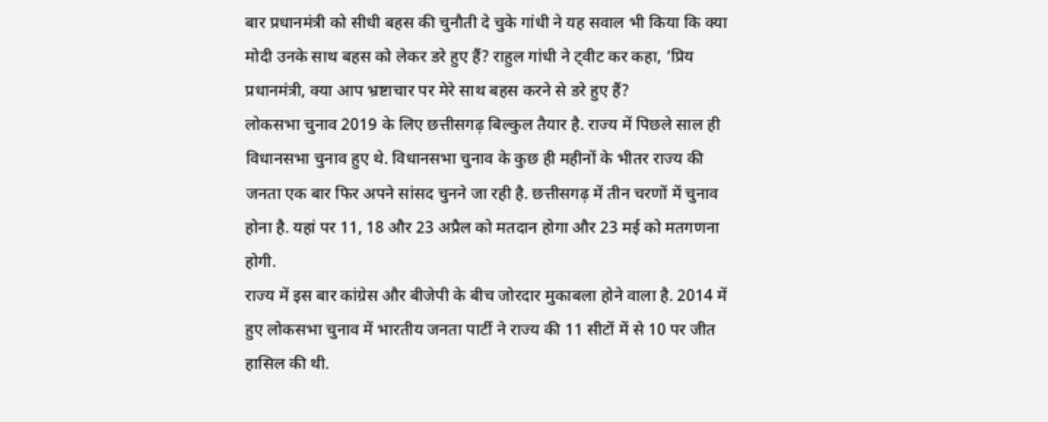बार प्रधानमंत्री को सीधी बहस की चुनौती दे चुके गांधी ने यह सवाल भी किया कि क्या मोदी उनके साथ बहस को लेकर डरे हुए हैं? राहुल गांधी ने ट्वीट कर कहा, ‘प्रिय प्रधानमंत्री, क्या आप भ्रष्टाचार पर मेरे साथ बहस करने से डरे हुए हैं?
लोकसभा चुनाव 2019 के लिए छत्तीसगढ़ बिल्कुल तैयार है. राज्य में पिछले साल ही विधानसभा चुनाव हुए थे. विधानसभा चुनाव के कुछ ही महीनों के भीतर राज्य की जनता एक बार फिर अपने सांसद चुनने जा रही है. छत्तीसगढ़ में तीन चरणों में चुनाव होना है. यहां पर 11, 18 और 23 अप्रैल को मतदान होगा और 23 मई को मतगणना होगी.
राज्य में इस बार कांग्रेस और बीजेपी के बीच जोरदार मुकाबला होने वाला है. 2014 में हुए लोकसभा चुनाव में भारतीय जनता पार्टी ने राज्य की 11 सीटों में से 10 पर जीत हासिल की थी.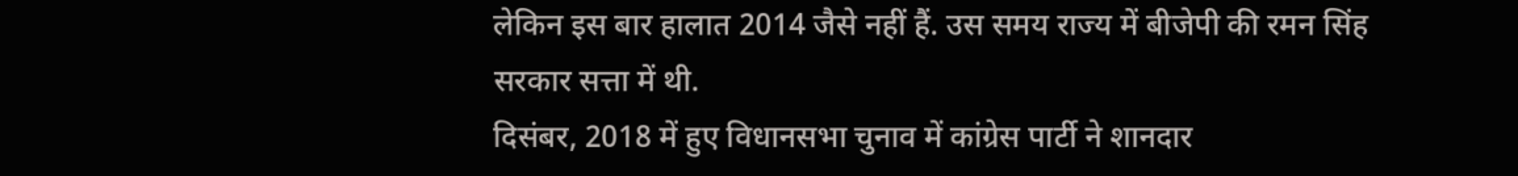लेकिन इस बार हालात 2014 जैसे नहीं हैं. उस समय राज्य में बीजेपी की रमन सिंह सरकार सत्ता में थी.
दिसंबर, 2018 में हुए विधानसभा चुनाव में कांग्रेस पार्टी ने शानदार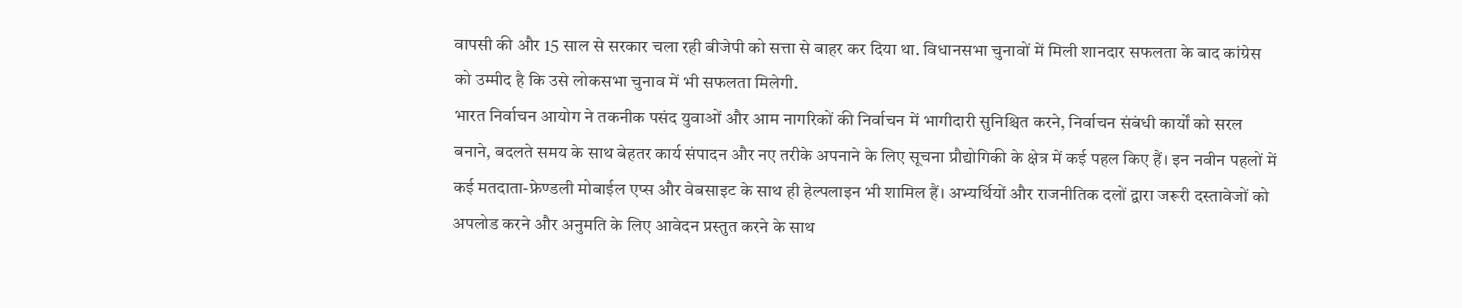वापसी की और 15 साल से सरकार चला रही बीजेपी को सत्ता से बाहर कर दिया था. विधानसभा चुनावों में मिली शानदार सफलता के बाद कांग्रेस को उम्मीद है कि उसे लोकसभा चुनाव में भी सफलता मिलेगी.
भारत निर्वाचन आयोग ने तकनीक पसंद युवाओं और आम नागरिकों की निर्वाचन में भागीदारी सुनिश्चित करने, निर्वाचन संबंधी कार्यों को सरल बनाने, बदलते समय के साथ बेहतर कार्य संपादन और नए तरीके अपनाने के लिए सूचना प्रौद्योगिकी के क्षेत्र में कई पहल किए हैं। इन नवीन पहलों में कई मतदाता-फ्रेण्डली मोबाईल एप्स और वेबसाइट के साथ ही हेल्पलाइन भी शामिल हैं। अभ्यर्थियों और राजनीतिक दलों द्वारा जरूरी दस्तावेजों को अपलोड करने और अनुमति के लिए आवेदन प्रस्तुत करने के साथ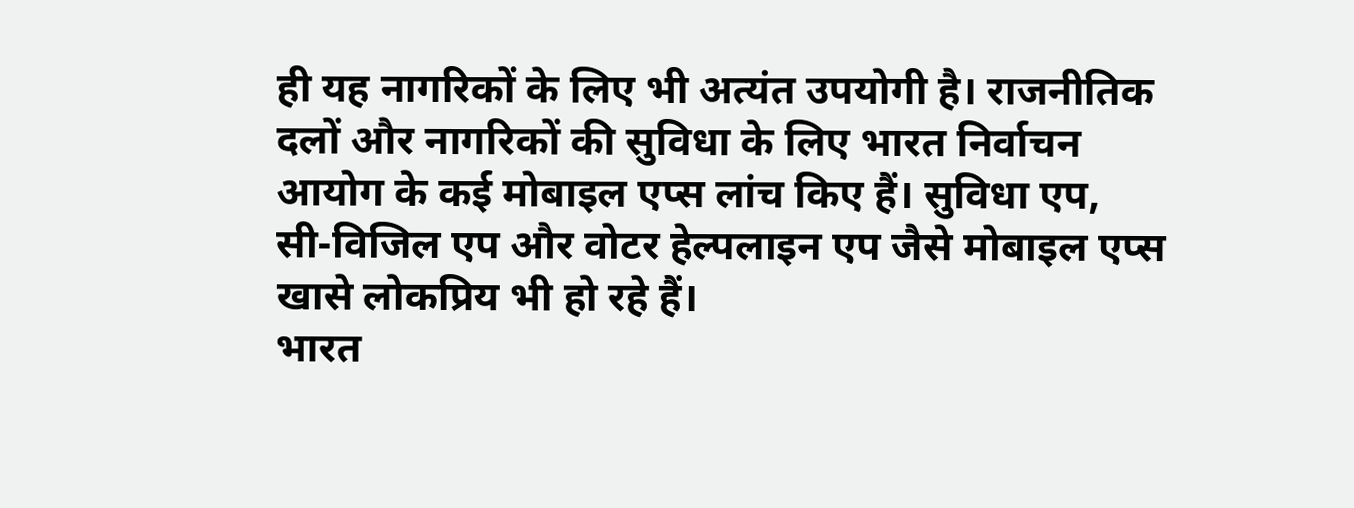ही यह नागरिकों के लिए भी अत्यंत उपयोगी है। राजनीतिक दलों और नागरिकों की सुविधा के लिए भारत निर्वाचन आयोग के कई मोबाइल एप्स लांच किए हैं। सुविधा एप, सी-विजिल एप और वोटर हेल्पलाइन एप जैसे मोबाइल एप्स खासे लोकप्रिय भी हो रहे हैं।
भारत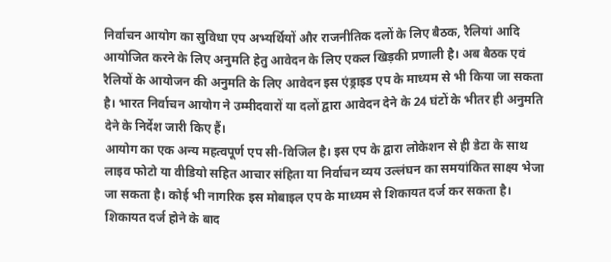निर्वाचन आयोग का सुविधा एप अभ्यर्थियों और राजनीतिक दलों के लिए बैठक, रैलियां आदि आयोजित करने के लिए अनुमति हेतु आवेदन के लिए एकल खिड़की प्रणाली है। अब बैठक एवं रैलियों के आयोजन की अनुमति के लिए आवेदन इस एंड्राइड एप के माध्यम से भी किया जा सकता है। भारत निर्वाचन आयोग ने उम्मीदवारों या दलों द्वारा आवेदन देने के 24 घंटों के भीतर ही अनुमति देने के निर्देश जारी किए हैं।
आयोग का एक अन्य महत्वपूर्ण एप सी-विजिल है। इस एप के द्वारा लोकेशन से ही डेटा के साथ लाइव फोटो या वीडियो सहित आचार संहिता या निर्वाचन व्यय उल्लंघन का समयांकित साक्ष्य भेजा जा सकता है। कोई भी नागरिक इस मोबाइल एप के माध्यम से शिकायत दर्ज कर सकता है। शिकायत दर्ज होने के बाद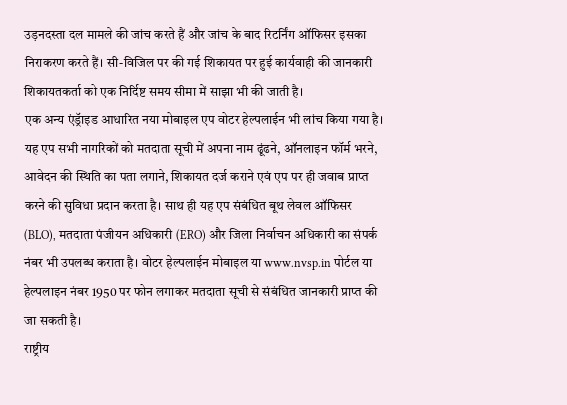उड़नदस्ता दल मामले की जांच करते हैं और जांच के बाद रिटर्निंग ऑफिसर इसका निराकरण करते हैं। सी-विजिल पर की गई शिकायत पर हुई कार्यवाही की जानकारी शिकायतकर्ता को एक निर्दिष्ट समय सीमा में साझा भी की जाती है।
एक अन्य एंड्रॅाइड आधारित नया मोबाइल एप वोटर हेल्पलाईन भी लांच किया गया है। यह एप सभी नागरिकों को मतदाता सूची में अपना नाम ढूंढने, ऑनलाइन फॉर्म भरने, आवेदन की स्थिति का पता लगाने, शिकायत दर्ज कराने एवं एप पर ही जवाब प्राप्त करने की सुविधा प्रदान करता है। साथ ही यह एप संबंधित बूथ लेवल ऑफिसर (BLO), मतदाता पंजीयन अधिकारी (ERO) और जिला निर्वाचन अधिकारी का संपर्क नंबर भी उपलब्ध कराता है। वोटर हेल्पलाईन मोबाइल या www.nvsp.in पोर्टल या हेल्पलाइन नंबर 1950 पर फोन लगाकर मतदाता सूची से संबंधित जानकारी प्राप्त की जा सकती है।
राष्ट्रीय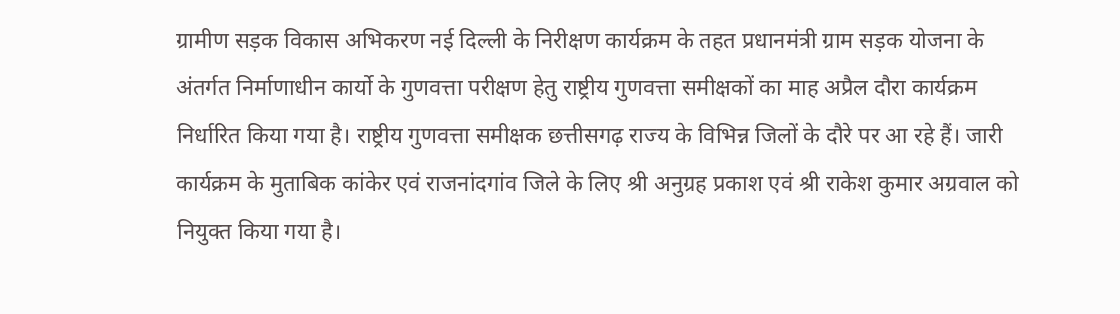ग्रामीण सड़क विकास अभिकरण नई दिल्ली के निरीक्षण कार्यक्रम के तहत प्रधानमंत्री ग्राम सड़क योजना के अंतर्गत निर्माणाधीन कार्यो के गुणवत्ता परीक्षण हेतु राष्ट्रीय गुणवत्ता समीक्षकों का माह अप्रैल दौरा कार्यक्रम निर्धारित किया गया है। राष्ट्रीय गुणवत्ता समीक्षक छत्तीसगढ़ राज्य के विभिन्न जिलों के दौरे पर आ रहे हैं। जारी कार्यक्रम के मुताबिक कांकेर एवं राजनांदगांव जिले के लिए श्री अनुग्रह प्रकाश एवं श्री राकेश कुमार अग्रवाल को नियुक्त किया गया है।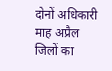दोनों अधिकारी माह अप्रैल जिलों का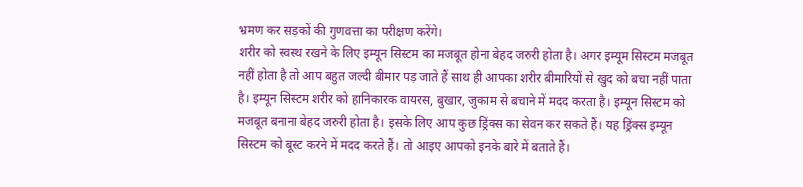भ्रमण कर सड़कों की गुणवत्ता का परीक्षण करेंगे।
शरीर को स्वस्थ रखने के लिए इम्यून सिस्टम का मजबूत होना बेहद जरुरी होता है। अगर इम्यूम सिस्टम मजबूत नहीं होता है तो आप बहुत जल्दी बीमार पड़ जाते हैं साथ ही आपका शरीर बीमारियों से खुद को बचा नहीं पाता है। इम्यून सिस्टम शरीर को हानिकारक वायरस, बुखार, जुकाम से बचाने में मदद करता है। इम्यून सिस्टम को मजबूत बनाना बेहद जरुरी होता है। इसके लिए आप कुछ ड्रिंक्स का सेवन कर सकते हैं। यह ड्रिंक्स इम्यून सिस्टम को बूस्ट करने में मदद करते हैं। तो आइए आपको इनके बारे में बताते हैं।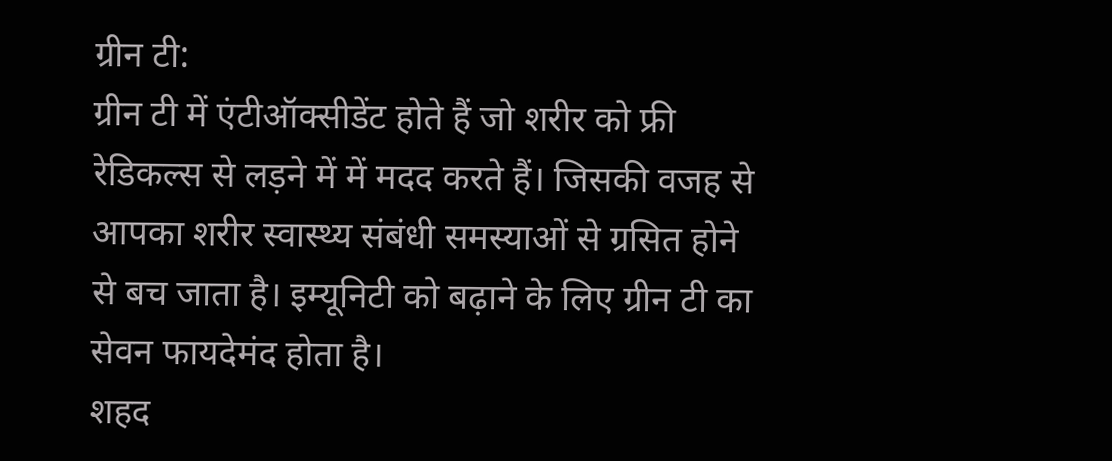ग्रीन टी:
ग्रीन टी में एंटीऑक्सीडेंट होते हैं जो शरीर को फ्री रेडिकल्स से लड़ने में में मदद करते हैं। जिसकी वजह से आपका शरीर स्वास्थ्य संबंधी समस्याओं से ग्रसित होने से बच जाता है। इम्यूनिटी को बढ़ाने के लिए ग्रीन टी का सेवन फायदेमंद होता है।
शहद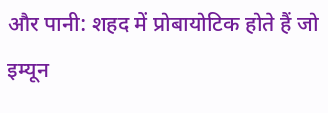और पानी: शहद में प्रोबायोटिक होते हैं जो इम्यून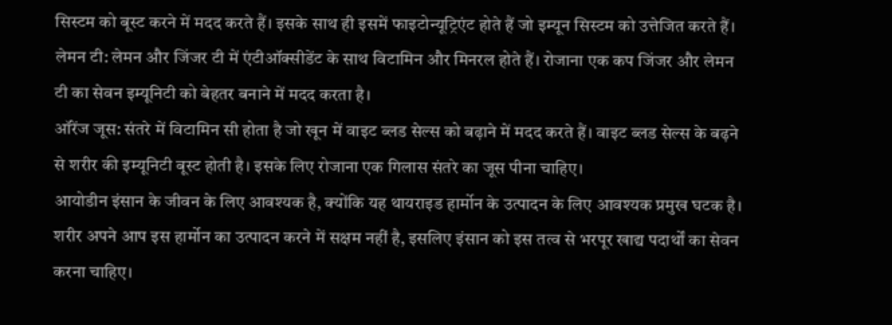सिस्टम को बूस्ट करने में मदद करते हैं। इसके साथ ही इसमें फाइटोन्यूट्रिएंट होते हैं जो इम्यून सिस्टम को उत्तेजित करते हैं।
लेमन टी: लेमन और जिंजर टी में एंटीऑक्सीडेंट के साथ विटामिन और मिनरल होते हैं। रोजाना एक कप जिंजर और लेमन टी का सेवन इम्यूनिटी को बेहतर बनाने में मदद करता है।
ऑरेंज जूस: संतरे में विटामिन सी होता है जो खून में वाइट ब्लड सेल्स को बढ़ाने में मदद करते हैं। वाइट ब्लड सेल्स के बढ़ने से शरीर की इम्यूनिटी बूस्ट होती है। इसके लिए रोजाना एक गिलास संतरे का जूस पीना चाहिए।
आयोडीन इंसान के जीवन के लिए आवश्यक है, क्योंकि यह थायराइड हार्मोन के उत्पादन के लिए आवश्यक प्रमुख घटक है। शरीर अपने आप इस हार्मोन का उत्पादन करने में सक्षम नहीं है, इसलिए इंसान को इस तत्व से भरपूर खाद्य पदार्थों का सेवन करना चाहिए।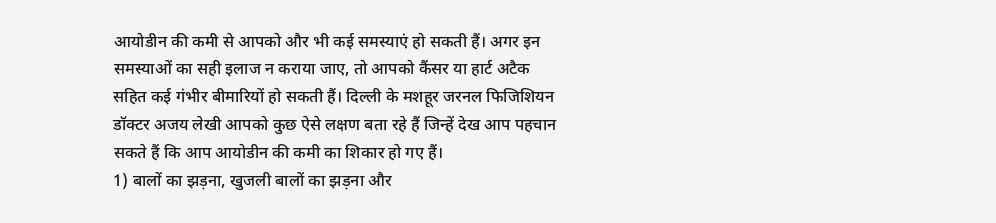आयोडीन की कमी से आपको और भी कई समस्याएं हो सकती हैं। अगर इन समस्याओं का सही इलाज न कराया जाए, तो आपको कैंसर या हार्ट अटैक सहित कई गंभीर बीमारियों हो सकती हैं। दिल्ली के मशहूर जरनल फिजिशियन डॉक्टर अजय लेखी आपको कुछ ऐसे लक्षण बता रहे हैं जिन्हें देख आप पहचान सकते हैं कि आप आयोडीन की कमी का शिकार हो गए हैं।
1) बालों का झड़ना, खुजली बालों का झड़ना और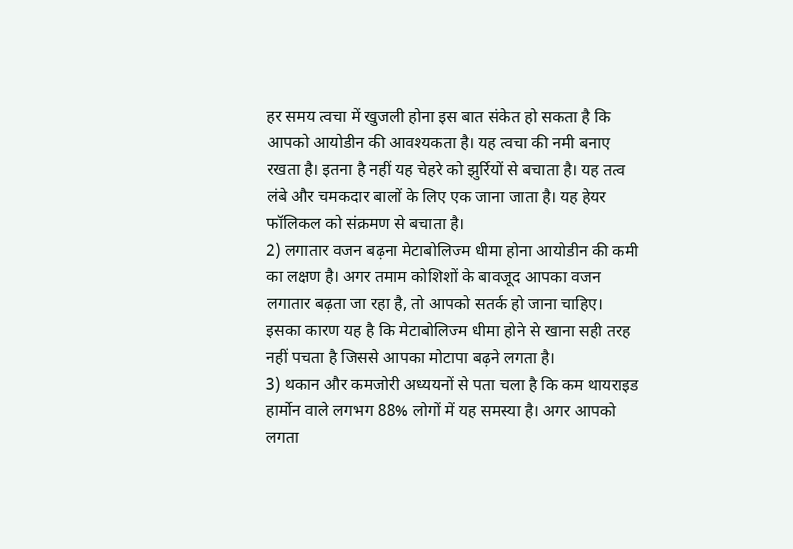हर समय त्वचा में खुजली होना इस बात संकेत हो सकता है कि आपको आयोडीन की आवश्यकता है। यह त्वचा की नमी बनाए रखता है। इतना है नहीं यह चेहरे को झुर्रियों से बचाता है। यह तत्व लंबे और चमकदार बालों के लिए एक जाना जाता है। यह हेयर फॉलिकल को संक्रमण से बचाता है।
2) लगातार वजन बढ़ना मेटाबोलिज्म धीमा होना आयोडीन की कमी का लक्षण है। अगर तमाम कोशिशों के बावजूद आपका वजन लगातार बढ़ता जा रहा है, तो आपको सतर्क हो जाना चाहिए। इसका कारण यह है कि मेटाबोलिज्म धीमा होने से खाना सही तरह नहीं पचता है जिससे आपका मोटापा बढ़ने लगता है।
3) थकान और कमजोरी अध्ययनों से पता चला है कि कम थायराइड हार्मोन वाले लगभग 88% लोगों में यह समस्या है। अगर आपको लगता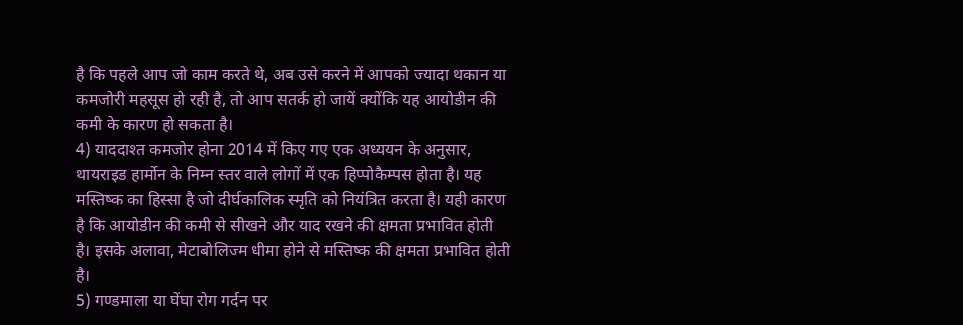है कि पहले आप जो काम करते थे, अब उसे करने में आपको ज्यादा थकान या कमजोरी महसूस हो रही है, तो आप सतर्क हो जायें क्योंकि यह आयोडीन की कमी के कारण हो सकता है।
4) याददाश्त कमजोर होना 2014 में किए गए एक अध्ययन के अनुसार, थायराइड हार्मोन के निम्न स्तर वाले लोगों में एक हिप्पोकैम्पस होता है। यह मस्तिष्क का हिस्सा है जो दीर्घकालिक स्मृति को नियंत्रित करता है। यही कारण है कि आयोडीन की कमी से सीखने और याद रखने की क्षमता प्रभावित होती है। इसके अलावा, मेटाबोलिज्म धीमा होने से मस्तिष्क की क्षमता प्रभावित होती है।
5) गण्डमाला या घेंघा रोग गर्दन पर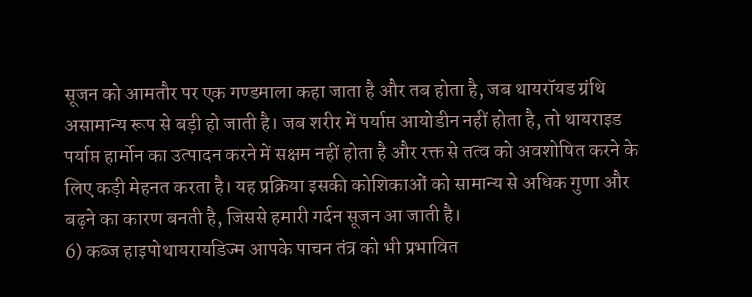सूजन को आमतौर पर एक गण्डमाला कहा जाता है और तब होता है, जब थायरॉयड ग्रंथि असामान्य रूप से बड़ी हो जाती है। जब शरीर में पर्याप्त आयोडीन नहीं होता है, तो थायराइड पर्याप्त हार्मोन का उत्पादन करने में सक्षम नहीं होता है और रक्त से तत्व को अवशोषित करने के लिए कड़ी मेहनत करता है। यह प्रक्रिया इसकी कोशिकाओं को सामान्य से अधिक गुणा और बढ़ने का कारण बनती है, जिससे हमारी गर्दन सूजन आ जाती है।
6) कब्ज हाइपोथायरायडिज्म आपके पाचन तंत्र को भी प्रभावित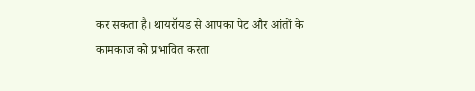कर सकता है। थायरॉयड से आपका पेट और आंतों के कामकाज को प्रभावित करता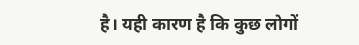है। यही कारण है कि कुछ लोगों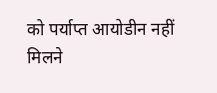को पर्याप्त आयोडीन नहीं मिलने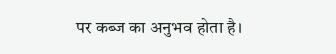पर कब्ज का अनुभव होता है।